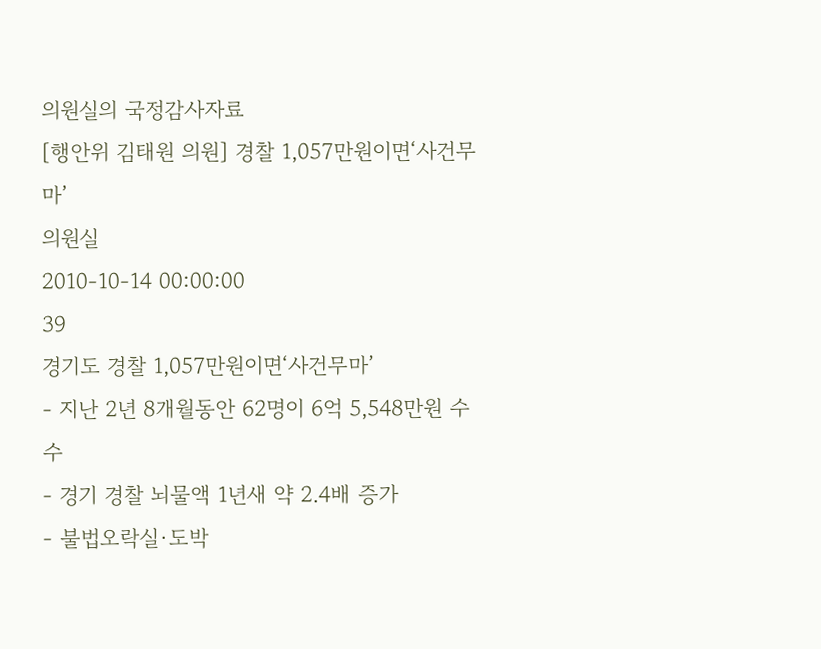의원실의 국정감사자료
[행안위 김태원 의원] 경찰 1,057만원이면‘사건무마’
의원실
2010-10-14 00:00:00
39
경기도 경찰 1,057만원이면‘사건무마’
- 지난 2년 8개월동안 62명이 6억 5,548만원 수수
- 경기 경찰 뇌물액 1년새 약 2.4배 증가
- 불법오락실·도박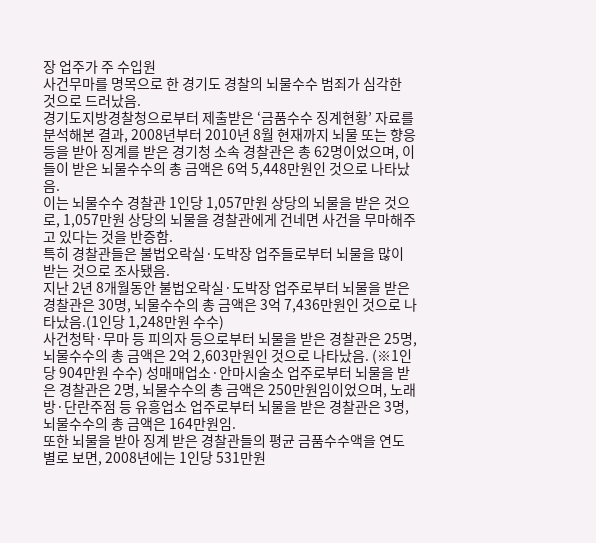장 업주가 주 수입원
사건무마를 명목으로 한 경기도 경찰의 뇌물수수 범죄가 심각한 것으로 드러났음.
경기도지방경찰청으로부터 제출받은 ‘금품수수 징계현황’ 자료를 분석해본 결과, 2008년부터 2010년 8월 현재까지 뇌물 또는 향응 등을 받아 징계를 받은 경기청 소속 경찰관은 총 62명이었으며, 이들이 받은 뇌물수수의 총 금액은 6억 5,448만원인 것으로 나타났음.
이는 뇌물수수 경찰관 1인당 1,057만원 상당의 뇌물을 받은 것으로, 1,057만원 상당의 뇌물을 경찰관에게 건네면 사건을 무마해주고 있다는 것을 반증함.
특히 경찰관들은 불법오락실·도박장 업주들로부터 뇌물을 많이 받는 것으로 조사됐음.
지난 2년 8개월동안 불법오락실·도박장 업주로부터 뇌물을 받은 경찰관은 30명, 뇌물수수의 총 금액은 3억 7,436만원인 것으로 나타났음.(1인당 1,248만원 수수)
사건청탁·무마 등 피의자 등으로부터 뇌물을 받은 경찰관은 25명, 뇌물수수의 총 금액은 2억 2,603만원인 것으로 나타났음. (※1인당 904만원 수수) 성매매업소·안마시술소 업주로부터 뇌물을 받은 경찰관은 2명, 뇌물수수의 총 금액은 250만원임이었으며, 노래방·단란주점 등 유흥업소 업주로부터 뇌물을 받은 경찰관은 3명, 뇌물수수의 총 금액은 164만원임.
또한 뇌물을 받아 징계 받은 경찰관들의 평균 금품수수액을 연도별로 보면, 2008년에는 1인당 531만원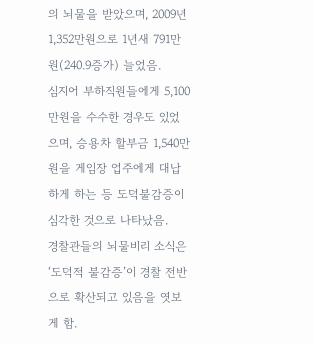의 뇌물을 받았으며, 2009년 1,352만원으로 1년새 791만원(240.9증가) 늘었음.
심지어 부하직원들에게 5,100만원을 수수한 경우도 있었으며, 승용차 할부금 1,540만원을 게임장 업주에게 대납하게 하는 등 도덕불감증이 심각한 것으로 나타났음.
경찰관들의 뇌물비리 소식은 ‘도덕적 불감증’이 경찰 전반으로 확산되고 있음을 엿보게 함.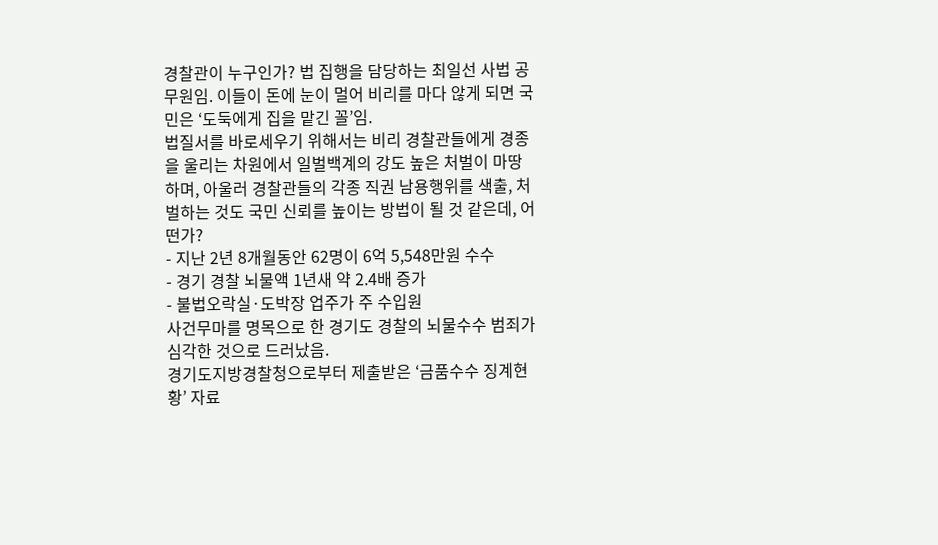경찰관이 누구인가? 법 집행을 담당하는 최일선 사법 공무원임. 이들이 돈에 눈이 멀어 비리를 마다 않게 되면 국민은 ‘도둑에게 집을 맡긴 꼴’임.
법질서를 바로세우기 위해서는 비리 경찰관들에게 경종을 울리는 차원에서 일벌백계의 강도 높은 처벌이 마땅하며, 아울러 경찰관들의 각종 직권 남용행위를 색출, 처벌하는 것도 국민 신뢰를 높이는 방법이 될 것 같은데, 어떤가?
- 지난 2년 8개월동안 62명이 6억 5,548만원 수수
- 경기 경찰 뇌물액 1년새 약 2.4배 증가
- 불법오락실·도박장 업주가 주 수입원
사건무마를 명목으로 한 경기도 경찰의 뇌물수수 범죄가 심각한 것으로 드러났음.
경기도지방경찰청으로부터 제출받은 ‘금품수수 징계현황’ 자료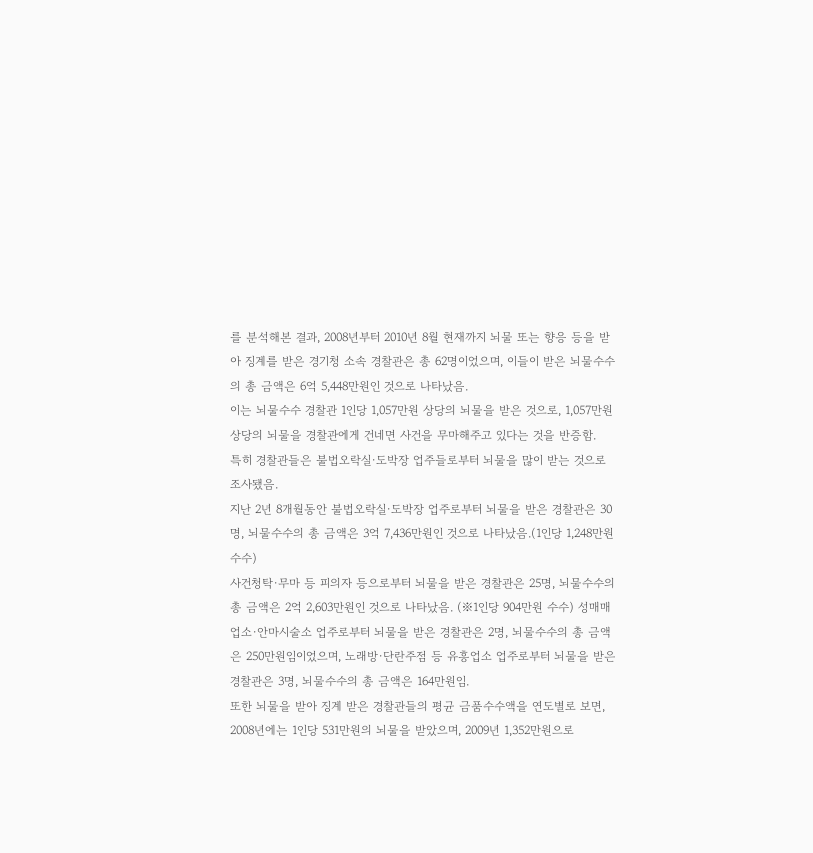를 분석해본 결과, 2008년부터 2010년 8월 현재까지 뇌물 또는 향응 등을 받아 징계를 받은 경기청 소속 경찰관은 총 62명이었으며, 이들이 받은 뇌물수수의 총 금액은 6억 5,448만원인 것으로 나타났음.
이는 뇌물수수 경찰관 1인당 1,057만원 상당의 뇌물을 받은 것으로, 1,057만원 상당의 뇌물을 경찰관에게 건네면 사건을 무마해주고 있다는 것을 반증함.
특히 경찰관들은 불법오락실·도박장 업주들로부터 뇌물을 많이 받는 것으로 조사됐음.
지난 2년 8개월동안 불법오락실·도박장 업주로부터 뇌물을 받은 경찰관은 30명, 뇌물수수의 총 금액은 3억 7,436만원인 것으로 나타났음.(1인당 1,248만원 수수)
사건청탁·무마 등 피의자 등으로부터 뇌물을 받은 경찰관은 25명, 뇌물수수의 총 금액은 2억 2,603만원인 것으로 나타났음. (※1인당 904만원 수수) 성매매업소·안마시술소 업주로부터 뇌물을 받은 경찰관은 2명, 뇌물수수의 총 금액은 250만원임이었으며, 노래방·단란주점 등 유흥업소 업주로부터 뇌물을 받은 경찰관은 3명, 뇌물수수의 총 금액은 164만원임.
또한 뇌물을 받아 징계 받은 경찰관들의 평균 금품수수액을 연도별로 보면, 2008년에는 1인당 531만원의 뇌물을 받았으며, 2009년 1,352만원으로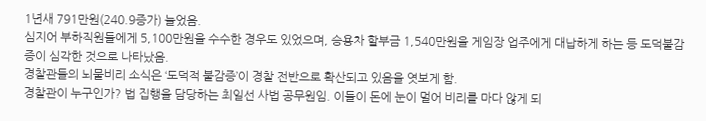1년새 791만원(240.9증가) 늘었음.
심지어 부하직원들에게 5,100만원을 수수한 경우도 있었으며, 승용차 할부금 1,540만원을 게임장 업주에게 대납하게 하는 등 도덕불감증이 심각한 것으로 나타났음.
경찰관들의 뇌물비리 소식은 ‘도덕적 불감증’이 경찰 전반으로 확산되고 있음을 엿보게 함.
경찰관이 누구인가? 법 집행을 담당하는 최일선 사법 공무원임. 이들이 돈에 눈이 멀어 비리를 마다 않게 되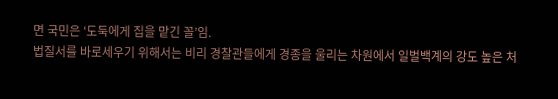면 국민은 ‘도둑에게 집을 맡긴 꼴’임.
법질서를 바로세우기 위해서는 비리 경찰관들에게 경종을 울리는 차원에서 일벌백계의 강도 높은 처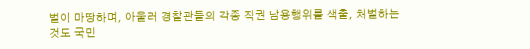벌이 마땅하며, 아울러 경찰관들의 각종 직권 남용행위를 색출, 처벌하는 것도 국민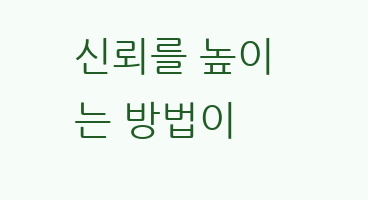신뢰를 높이는 방법이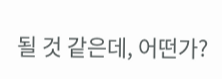될 것 같은데, 어떤가?